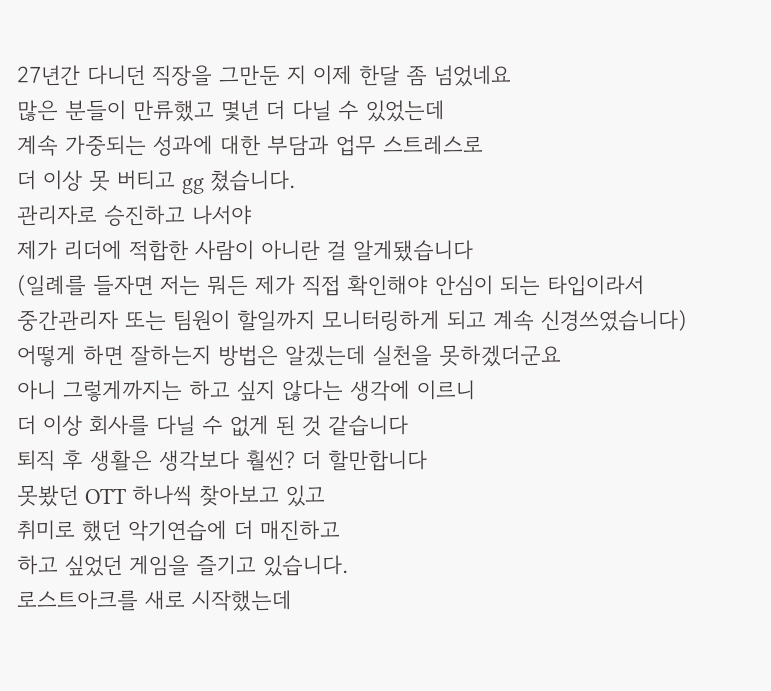27년간 다니던 직장을 그만둔 지 이제 한달 좀 넘었네요
많은 분들이 만류했고 몇년 더 다닐 수 있었는데
계속 가중되는 성과에 대한 부담과 업무 스트레스로
더 이상 못 버티고 gg 쳤습니다.
관리자로 승진하고 나서야
제가 리더에 적합한 사람이 아니란 걸 알게됐습니다
(일례를 들자면 저는 뭐든 제가 직접 확인해야 안심이 되는 타입이라서
중간관리자 또는 팀원이 할일까지 모니터링하게 되고 계속 신경쓰였습니다)
어떻게 하면 잘하는지 방법은 알겠는데 실천을 못하겠더군요
아니 그렇게까지는 하고 싶지 않다는 생각에 이르니
더 이상 회사를 다닐 수 없게 된 것 같습니다
퇴직 후 생활은 생각보다 훨씬? 더 할만합니다
못봤던 OTT 하나씩 찾아보고 있고
취미로 했던 악기연습에 더 매진하고
하고 싶었던 게임을 즐기고 있습니다.
로스트아크를 새로 시작했는데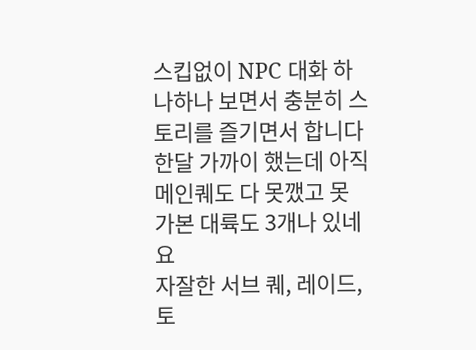스킵없이 NPC 대화 하나하나 보면서 충분히 스토리를 즐기면서 합니다
한달 가까이 했는데 아직 메인퀘도 다 못깼고 못 가본 대륙도 3개나 있네요
자잘한 서브 퀘, 레이드, 토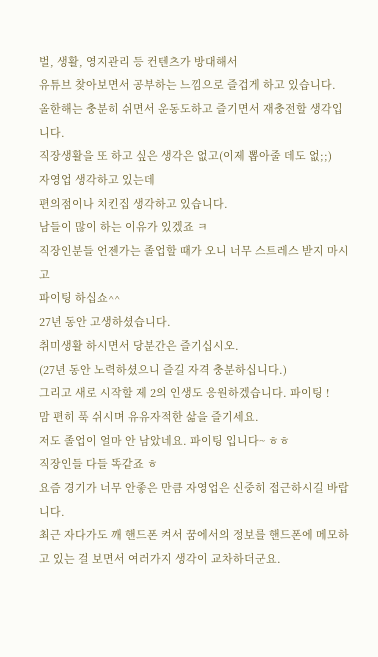벌, 생활, 영지관리 등 컨텐츠가 방대해서
유튜브 찾아보면서 공부하는 느낌으로 즐겁게 하고 있습니다.
올한해는 충분히 쉬면서 운동도하고 즐기면서 재충전할 생각입니다.
직장생활을 또 하고 싶은 생각은 없고(이제 뽑아줄 데도 없;;)
자영업 생각하고 있는데
편의점이나 치킨집 생각하고 있습니다.
남들이 많이 하는 이유가 있겠죠 ㅋ
직장인분들 언젠가는 졸업할 때가 오니 너무 스트레스 받지 마시고
파이팅 하십쇼^^
27년 동안 고생하셨습니다.
취미생활 하시면서 당분간은 즐기십시오.
(27년 동안 노력하셨으니 즐길 자격 충분하십니다.)
그리고 새로 시작할 제 2의 인생도 응원하겠습니다. 파이팅 !
맘 편히 푹 쉬시며 유유자적한 삶을 즐기세요.
저도 졸업이 얼마 안 남았네요. 파이팅 입니다~ ㅎㅎ
직장인들 다들 똑같죠 ㅎ
요즘 경기가 너무 안좋은 만큼 자영업은 신중히 접근하시길 바랍니다.
최근 자다가도 깨 핸드폰 켜서 꿈에서의 정보를 핸드폰에 메모하고 있는 걸 보면서 여러가지 생각이 교차하더군요.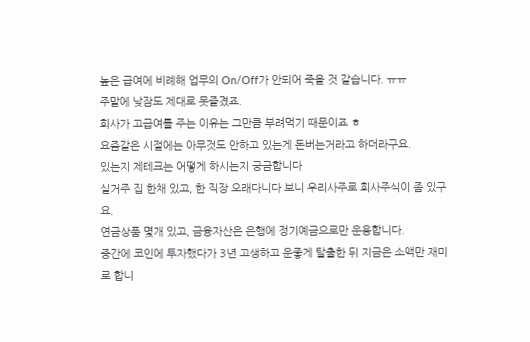높은 급여에 비례해 업무의 On/Off가 안되어 죽을 것 같습니다. ㅠㅠ
주말에 낮잠도 제대로 못즐겼죠.
회사가 고급여를 주는 이유는 그만큼 부려먹기 때문이죠 ㅎ
요즘같은 시절에는 아무것도 안하고 있는게 돈버는거라고 하더라구요.
있는지 제테크는 어떻게 하시는지 궁금합니다
실거주 집 한채 있고, 한 직장 오래다니다 보니 우리사주로 회사주식이 좀 있구요.
연금상품 몇개 있고, 금융자산은 은행에 정기예금으로만 운용합니다.
중간에 코인에 투자했다가 3년 고생하고 운좋게 탈출한 뒤 지금은 소액만 재미로 합니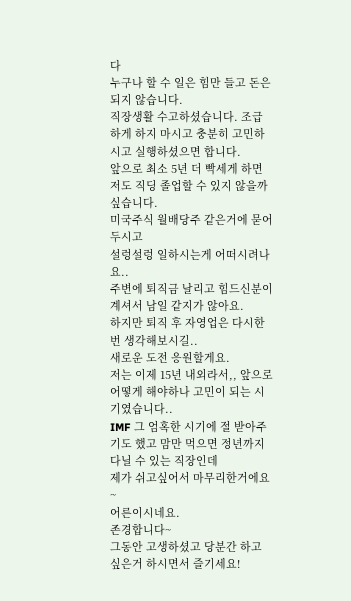다
누구나 할 수 일은 힘만 들고 돈은 되지 않습니다.
직장생활 수고하셨습니다. 조급하게 하지 마시고 충분히 고민하시고 실행하셨으면 합니다.
앞으로 최소 5년 더 빡세게 하면 저도 직딩 졸업할 수 있지 않을까 싶습니다.
미국주식 월배당주 같은거에 묻어두시고
설렁설렁 일하시는게 어떠시려나요..
주변에 퇴직금 날리고 힘드신분이 계셔서 남일 같지가 않아요.
하지만 퇴직 후 자영업은 다시한번 생각해보시길..
새로운 도전 응원할게요.
저는 이제 15년 내외라서,, 앞으로 어떻게 해야하나 고민이 되는 시기였습니다..
IMF 그 엄혹한 시기에 절 받아주기도 했고 맘만 먹으면 정년까지 다닐 수 있는 직장인데
제가 쉬고싶어서 마무리한거에요~
어른이시네요.
존경합니다~
그동안 고생하셨고 당분간 하고 싶은거 하시면서 즐기세요!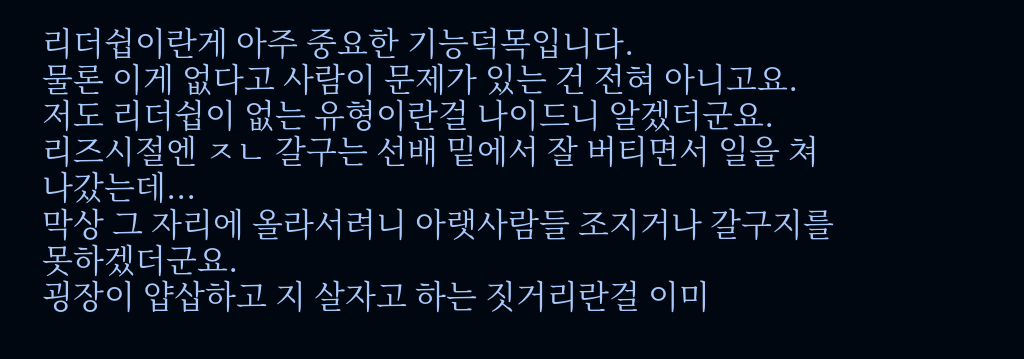리더쉽이란게 아주 중요한 기능덕목입니다.
물론 이게 없다고 사람이 문제가 있는 건 전혀 아니고요.
저도 리더쉽이 없는 유형이란걸 나이드니 알겠더군요.
리즈시절엔 ㅈㄴ 갈구는 선배 밑에서 잘 버티면서 일을 쳐 나갔는데...
막상 그 자리에 올라서려니 아랫사람들 조지거나 갈구지를 못하겠더군요.
굉장이 얍삽하고 지 살자고 하는 짓거리란걸 이미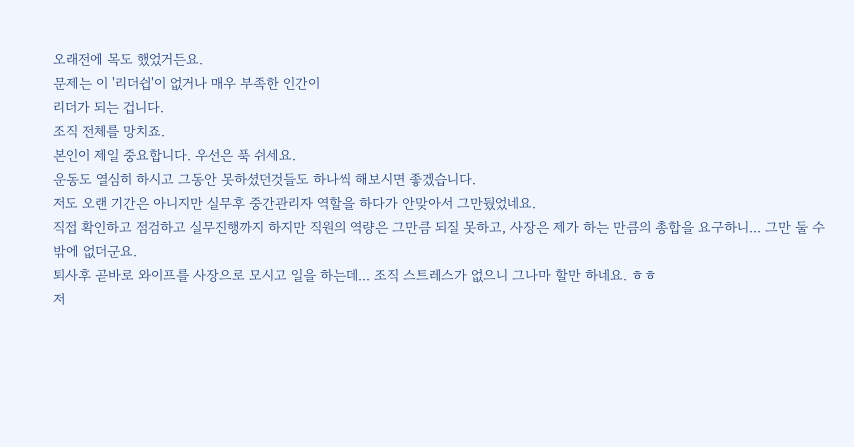오래전에 목도 했었거든요.
문제는 이 '리더쉽'이 없거나 매우 부족한 인간이
리더가 되는 겁니다.
조직 전체를 망치죠.
본인이 제일 중요합니다. 우선은 푹 쉬세요.
운동도 열심히 하시고 그동안 못하셨던것들도 하나씩 해보시면 좋겠습니다.
저도 오랜 기간은 아니지만 실무후 중간관리자 역할을 하다가 안맞아서 그만뒀었네요.
직접 확인하고 점검하고 실무진행까지 하지만 직원의 역량은 그만큼 되질 못하고, 사장은 제가 하는 만큼의 총합을 요구하니... 그만 둘 수 밖에 없더군요.
퇴사후 곧바로 와이프를 사장으로 모시고 일을 하는데... 조직 스트레스가 없으니 그나마 할만 하네요. ㅎㅎ
저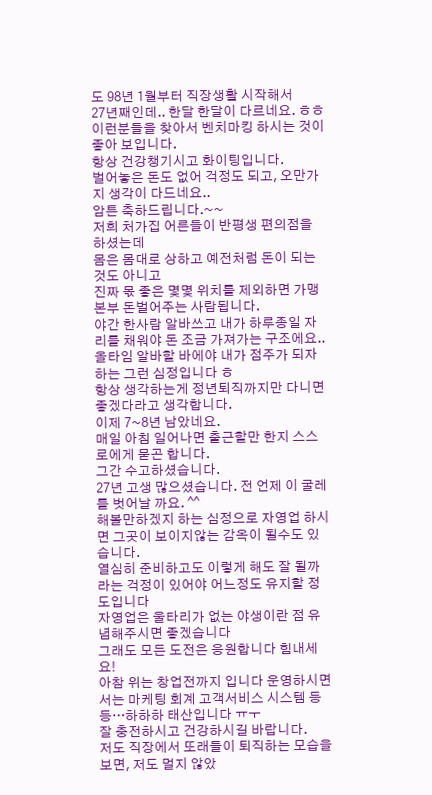도 98년 1월부터 직장생활 시작해서
27년째인데.. 한달 한달이 다르네요. ㅎㅎ
이런분들을 찾아서 벤치마킹 하시는 것이 좋아 보입니다.
항상 건강챙기시고 화이팅입니다.
벌어놓은 돈도 없어 걱정도 되고, 오만가지 생각이 다드네요..
암튼 축하드립니다.~~
저희 처가집 어른들이 반평생 편의점을 하셨는데
몸은 몸대로 상하고 예전처럼 돈이 되는 것도 아니고
진짜 몫 좋은 몇몇 위치를 제외하면 가맹본부 돈벌어주는 사람됩니다.
야간 한사람 알바쓰고 내가 하루종일 자리를 채워야 돈 조금 가져가는 구조에요..
올타임 알바할 바에야 내가 점주가 되자 하는 그런 심정입니다 ㅎ
항상 생각하는게 정년퇴직까지만 다니면 좋겠다라고 생각합니다.
이제 7~8년 남았네요.
매일 아침 일어나면 출근할만 한지 스스로에게 묻곤 합니다.
그간 수고하셨습니다.
27년 고생 많으셨습니다. 전 언제 이 굴레를 벗어날 까요. ^^
해볼만하겠지 하는 심정으로 자영업 하시면 그곳이 보이지않는 감옥이 될수도 있습니다.
열심히 준비하고도 이렇게 해도 잘 될까라는 걱정이 있어야 어느정도 유지할 정도입니다
자영업은 울타리가 없는 야생이란 점 유념해주시면 좋겠습니다
그래도 모든 도전은 응원합니다 힘내세요!
아참 위는 창업전까지 입니다 운영하시면서는 마케팅 회계 고객서비스 시스템 등등…하하하 태산입니다 ㅠㅜ
잘 충전하시고 건강하시길 바랍니다.
저도 직장에서 또래들이 퇴직하는 모습을 보면, 저도 멀지 않았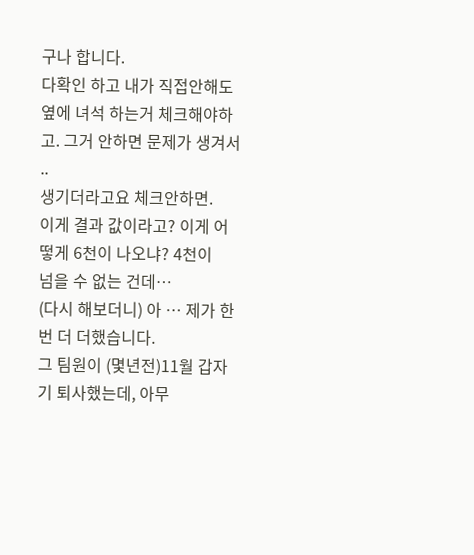구나 합니다.
다확인 하고 내가 직접안해도 옆에 녀석 하는거 체크해야하고. 그거 안하면 문제가 생겨서 ..
생기더라고요 체크안하면.
이게 결과 값이라고? 이게 어떻게 6천이 나오냐? 4천이
넘을 수 없는 건데…
(다시 해보더니) 아 … 제가 한번 더 더했습니다.
그 팀원이 (몇년전)11월 갑자기 퇴사했는데, 아무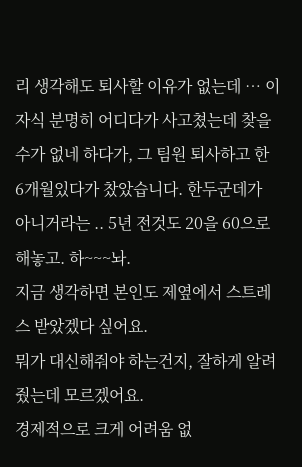리 생각해도 퇴사할 이유가 없는데 … 이자식 분명히 어디다가 사고쳤는데 찾을 수가 없네 하다가, 그 팀원 퇴사하고 한 6개월있다가 찼았습니다. 한두군데가 아니거라는 .. 5년 전것도 20을 60으로 해놓고. 하~~~놔.
지금 생각하면 본인도 제옆에서 스트레스 받았겠다 싶어요.
뭐가 대신해줘야 하는건지, 잘하게 알려줬는데 모르겠어요.
경제적으로 크게 어려움 없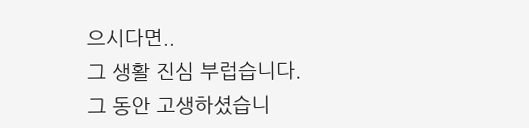으시다면..
그 생활 진심 부럽습니다.
그 동안 고생하셨습니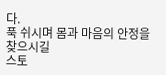다.
푹 쉬시며 몸과 마음의 안정을 찾으시길
스토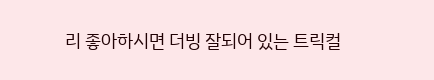리 좋아하시면 더빙 잘되어 있는 트릭컬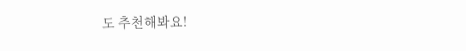도 추천해봐요!